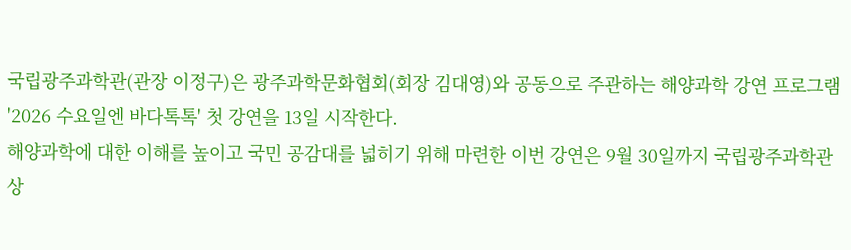국립광주과학관(관장 이정구)은 광주과학문화협회(회장 김대영)와 공동으로 주관하는 해양과학 강연 프로그램 '2026 수요일엔 바다톡톡' 첫 강연을 13일 시작한다.
해양과학에 대한 이해를 높이고 국민 공감대를 넓히기 위해 마련한 이번 강연은 9월 30일까지 국립광주과학관 상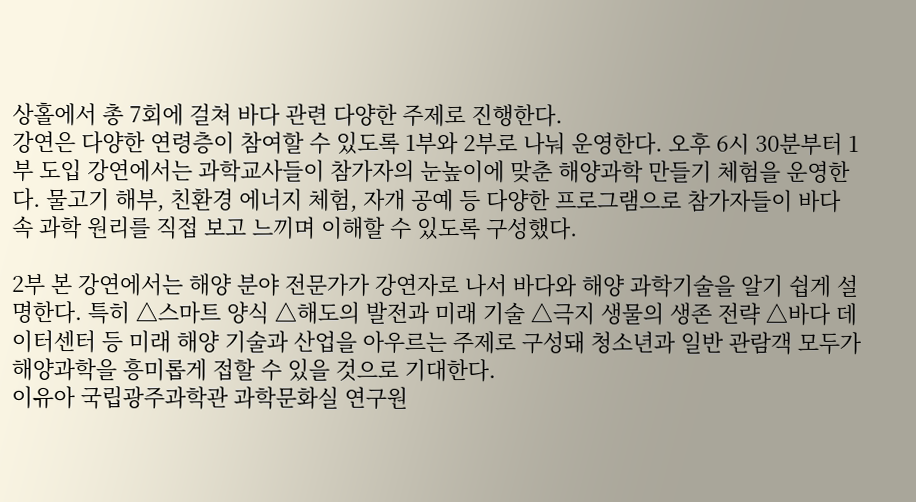상홀에서 총 7회에 걸쳐 바다 관련 다양한 주제로 진행한다.
강연은 다양한 연령층이 참여할 수 있도록 1부와 2부로 나눠 운영한다. 오후 6시 30분부터 1부 도입 강연에서는 과학교사들이 참가자의 눈높이에 맞춘 해양과학 만들기 체험을 운영한다. 물고기 해부, 친환경 에너지 체험, 자개 공예 등 다양한 프로그램으로 참가자들이 바다 속 과학 원리를 직접 보고 느끼며 이해할 수 있도록 구성했다.

2부 본 강연에서는 해양 분야 전문가가 강연자로 나서 바다와 해양 과학기술을 알기 쉽게 설명한다. 특히 △스마트 양식 △해도의 발전과 미래 기술 △극지 생물의 생존 전략 △바다 데이터센터 등 미래 해양 기술과 산업을 아우르는 주제로 구성돼 청소년과 일반 관람객 모두가 해양과학을 흥미롭게 접할 수 있을 것으로 기대한다.
이유아 국립광주과학관 과학문화실 연구원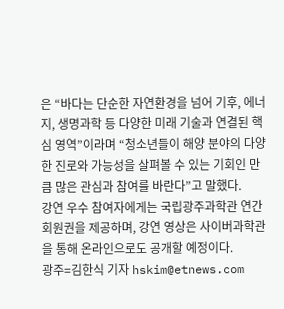은 “바다는 단순한 자연환경을 넘어 기후, 에너지, 생명과학 등 다양한 미래 기술과 연결된 핵심 영역”이라며 “청소년들이 해양 분야의 다양한 진로와 가능성을 살펴볼 수 있는 기회인 만큼 많은 관심과 참여를 바란다”고 말했다.
강연 우수 참여자에게는 국립광주과학관 연간회원권을 제공하며, 강연 영상은 사이버과학관을 통해 온라인으로도 공개할 예정이다.
광주=김한식 기자 hskim@etnews.com